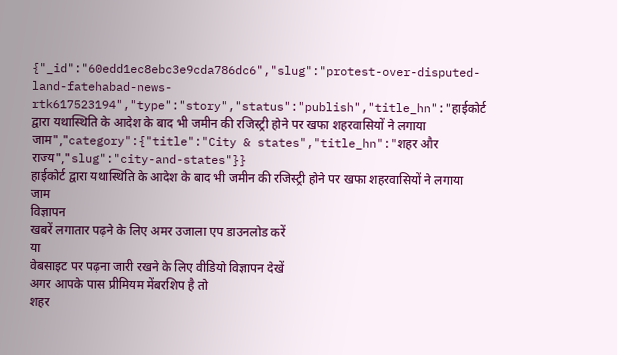{"_id":"60edd1ec8ebc3e9cda786dc6","slug":"protest-over-disputed-land-fatehabad-news-rtk617523194","type":"story","status":"publish","title_hn":"हाईकोर्ट द्वारा यथास्थिति के आदेश के बाद भी जमीन की रजिस्ट्री होने पर खफा शहरवासियों ने लगाया जाम","category":{"title":"City & states","title_hn":"शहर और राज्य","slug":"city-and-states"}}
हाईकोर्ट द्वारा यथास्थिति के आदेश के बाद भी जमीन की रजिस्ट्री होने पर खफा शहरवासियों ने लगाया जाम
विज्ञापन
खबरें लगातार पढ़ने के लिए अमर उजाला एप डाउनलोड करें
या
वेबसाइट पर पढ़ना जारी रखने के लिए वीडियो विज्ञापन देखें
अगर आपके पास प्रीमियम मेंबरशिप है तो
शहर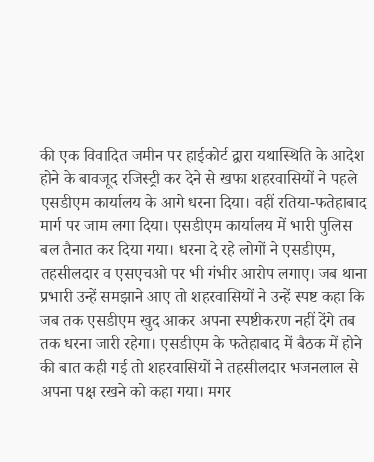की एक विवादित जमीन पर हाईकोर्ट द्वारा यथास्थिति के आदेश होने के बावजूद रजिस्ट्री कर देने से खफा शहरवासियों ने पहले एसडीएम कार्यालय के आगे धरना दिया। वहीं रतिया-फतेहाबाद मार्ग पर जाम लगा दिया। एसडीएम कार्यालय में भारी पुलिस बल तैनात कर दिया गया। धरना दे रहे लोगों ने एसडीएम, तहसीलदार व एसएचओ पर भी गंभीर आरोप लगाए। जब थाना प्रभारी उन्हें समझाने आए तो शहरवासियों ने उन्हें स्पष्ट कहा कि जब तक एसडीएम खुद आकर अपना स्पष्टीकरण नहीं देंगे तब तक धरना जारी रहेगा। एसडीएम के फतेहाबाद में बैठक में होने की बात कही गई तो शहरवासियों ने तहसीलदार भजनलाल से अपना पक्ष रखने को कहा गया। मगर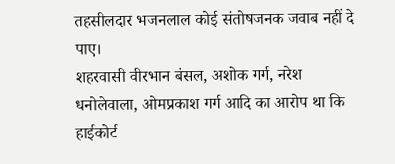तहसीलदार भजनलाल कोई संतोषजनक जवाब नहीं दे पाए।
शहरवासी वीरभान बंसल, अशोक गर्ग, नरेश धनोलेवाला, ओमप्रकाश गर्ग आदि का आरोप था कि हाईकोर्ट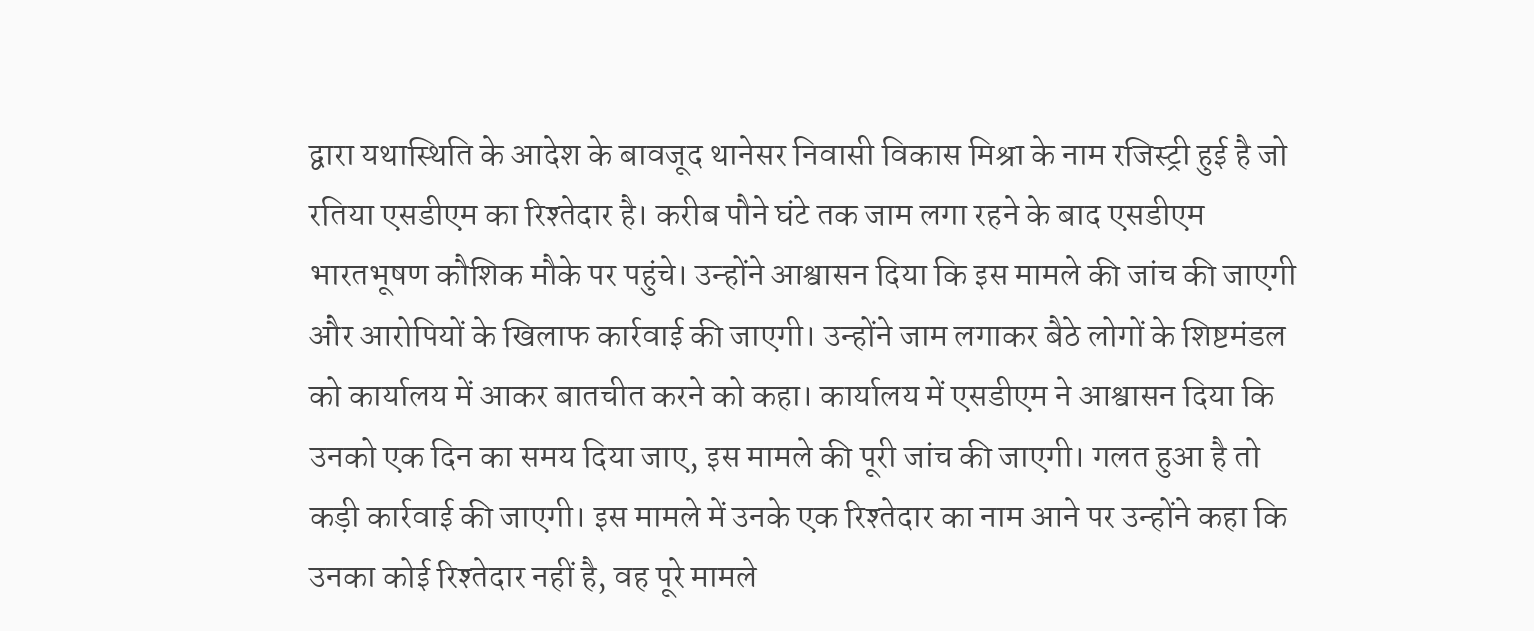द्वारा यथास्थिति के आदेश के बावजूद थानेसर निवासी विकास मिश्रा के नाम रजिस्ट्री हुई है जो रतिया एसडीएम का रिश्तेदार है। करीब पौने घंटे तक जाम लगा रहने के बाद एसडीएम भारतभूषण कौशिक मौके पर पहुंचे। उन्होंने आश्वासन दिया कि इस मामले की जांच की जाएगी और आरोपियों के खिलाफ कार्रवाई की जाएगी। उन्होंने जाम लगाकर बैठे लोगों के शिष्टमंडल को कार्यालय में आकर बातचीत करने को कहा। कार्यालय में एसडीएम ने आश्वासन दिया कि उनको एक दिन का समय दिया जाए, इस मामले की पूरी जांच की जाएगी। गलत हुआ है तो कड़ी कार्रवाई की जाएगी। इस मामले में उनके एक रिश्तेदार का नाम आने पर उन्होंने कहा कि उनका कोई रिश्तेदार नहीं है, वह पूरे मामले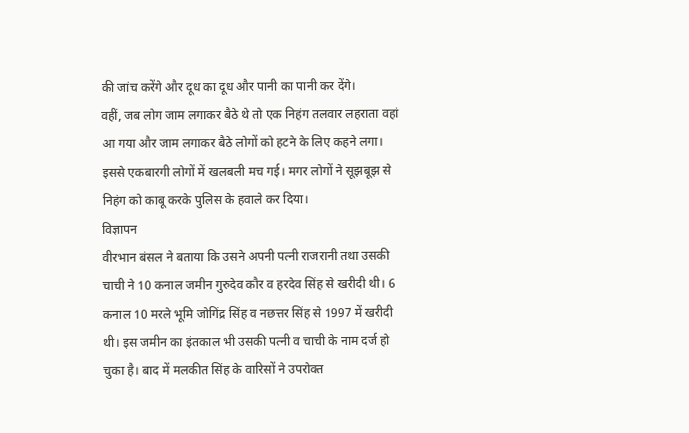की जांच करेंगे और दूध का दूध और पानी का पानी कर देंगे।
वहीं, जब लोग जाम लगाकर बैठे थे तो एक निहंग तलवार लहराता वहां आ गया और जाम लगाकर बैठे लोगों को हटने के लिए कहने लगा। इससे एकबारगी लोगों में खलबली मच गई। मगर लोगों ने सूझबूझ से निहंग को काबू करके पुलिस के हवाले कर दिया।
विज्ञापन
वीरभान बंसल ने बताया कि उसने अपनी पत्नी राजरानी तथा उसकी चाची ने 10 कनाल जमीन गुरुदेव कौर व हरदेव सिंह से खरीदी थी। 6 कनाल 10 मरले भूमि जोगिंद्र सिंह व नछत्तर सिंह से 1997 में खरीदी थी। इस जमीन का इंतकाल भी उसकी पत्नी व चाची के नाम दर्ज हो चुका है। बाद में मलकीत सिंह के वारिसों ने उपरोक्त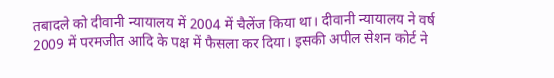तबादले को दीवानी न्यायालय में 2004 में चैलेंज किया था। दीवानी न्यायालय ने वर्ष 2009 में परमजीत आदि के पक्ष में फैसला कर दिया। इसकी अपील सेशन कोर्ट ने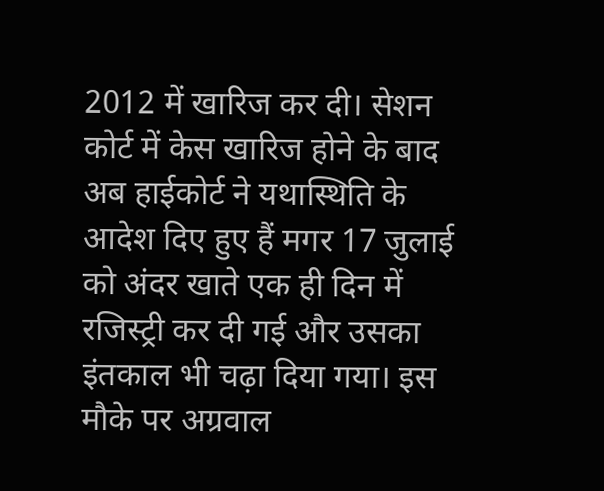2012 में खारिज कर दी। सेशन कोर्ट में केस खारिज होने के बाद अब हाईकोर्ट ने यथास्थिति के आदेश दिए हुए हैं मगर 17 जुलाई को अंदर खाते एक ही दिन में रजिस्ट्री कर दी गई और उसका इंतकाल भी चढ़ा दिया गया। इस मौके पर अग्रवाल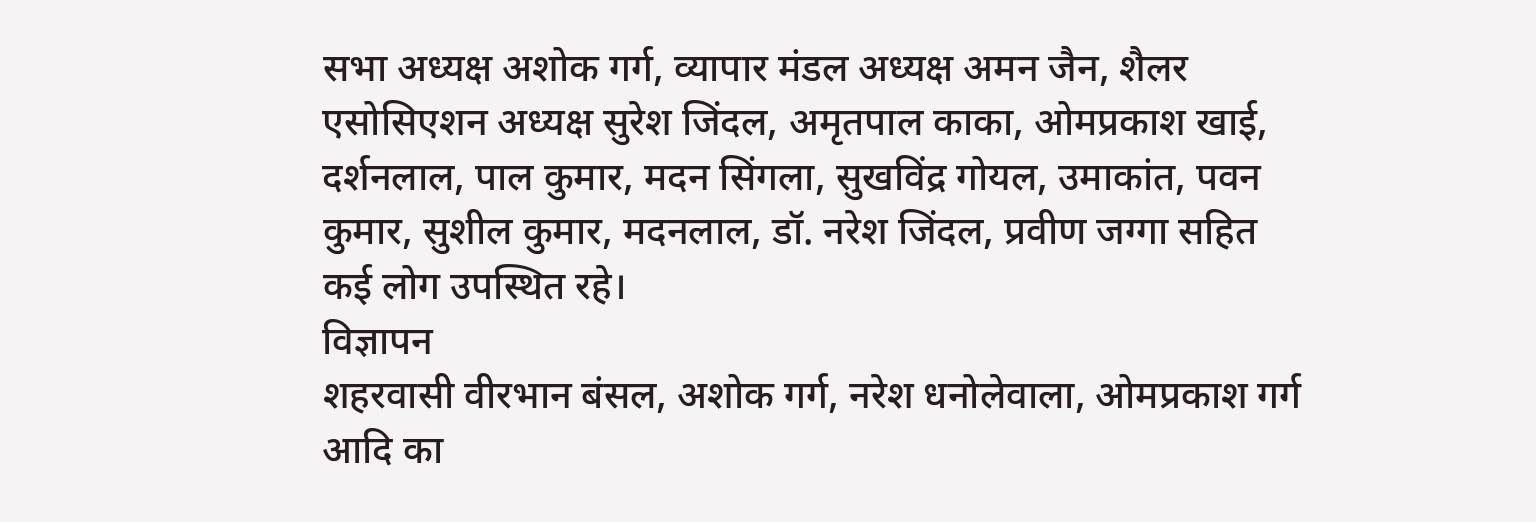सभा अध्यक्ष अशोक गर्ग, व्यापार मंडल अध्यक्ष अमन जैन, शैलर एसोसिएशन अध्यक्ष सुरेश जिंदल, अमृतपाल काका, ओमप्रकाश खाई, दर्शनलाल, पाल कुमार, मदन सिंगला, सुखविंद्र गोयल, उमाकांत, पवन कुमार, सुशील कुमार, मदनलाल, डॉ. नरेश जिंदल, प्रवीण जग्गा सहित कई लोग उपस्थित रहे।
विज्ञापन
शहरवासी वीरभान बंसल, अशोक गर्ग, नरेश धनोलेवाला, ओमप्रकाश गर्ग आदि का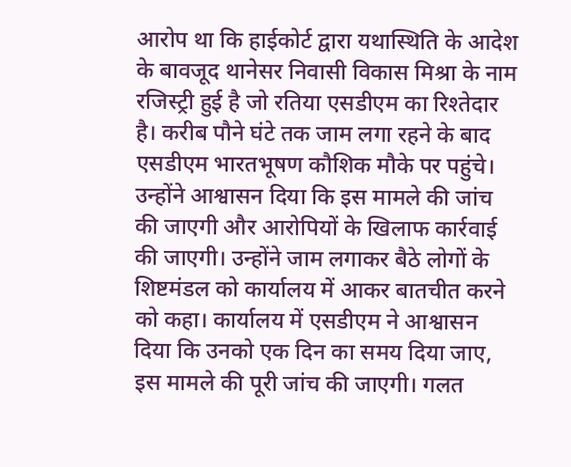आरोप था कि हाईकोर्ट द्वारा यथास्थिति के आदेश के बावजूद थानेसर निवासी विकास मिश्रा के नाम रजिस्ट्री हुई है जो रतिया एसडीएम का रिश्तेदार है। करीब पौने घंटे तक जाम लगा रहने के बाद एसडीएम भारतभूषण कौशिक मौके पर पहुंचे। उन्होंने आश्वासन दिया कि इस मामले की जांच की जाएगी और आरोपियों के खिलाफ कार्रवाई की जाएगी। उन्होंने जाम लगाकर बैठे लोगों के शिष्टमंडल को कार्यालय में आकर बातचीत करने को कहा। कार्यालय में एसडीएम ने आश्वासन दिया कि उनको एक दिन का समय दिया जाए, इस मामले की पूरी जांच की जाएगी। गलत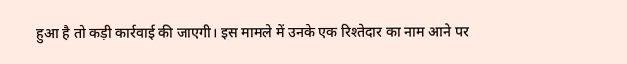हुआ है तो कड़ी कार्रवाई की जाएगी। इस मामले में उनके एक रिश्तेदार का नाम आने पर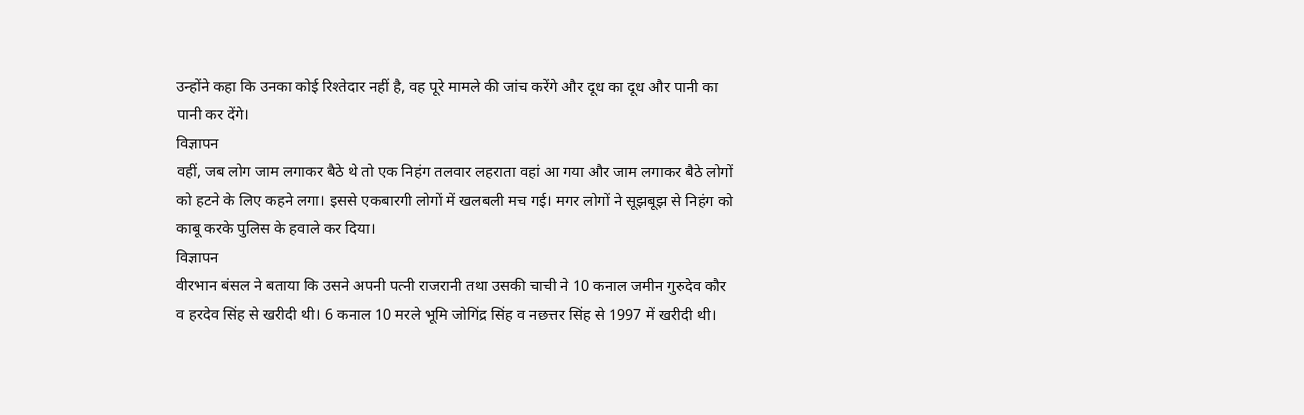उन्होंने कहा कि उनका कोई रिश्तेदार नहीं है, वह पूरे मामले की जांच करेंगे और दूध का दूध और पानी का पानी कर देंगे।
विज्ञापन
वहीं, जब लोग जाम लगाकर बैठे थे तो एक निहंग तलवार लहराता वहां आ गया और जाम लगाकर बैठे लोगों को हटने के लिए कहने लगा। इससे एकबारगी लोगों में खलबली मच गई। मगर लोगों ने सूझबूझ से निहंग को काबू करके पुलिस के हवाले कर दिया।
विज्ञापन
वीरभान बंसल ने बताया कि उसने अपनी पत्नी राजरानी तथा उसकी चाची ने 10 कनाल जमीन गुरुदेव कौर व हरदेव सिंह से खरीदी थी। 6 कनाल 10 मरले भूमि जोगिंद्र सिंह व नछत्तर सिंह से 1997 में खरीदी थी।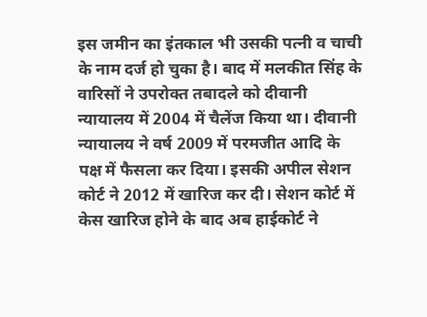इस जमीन का इंतकाल भी उसकी पत्नी व चाची के नाम दर्ज हो चुका है। बाद में मलकीत सिंह के वारिसों ने उपरोक्त तबादले को दीवानी न्यायालय में 2004 में चैलेंज किया था। दीवानी न्यायालय ने वर्ष 2009 में परमजीत आदि के पक्ष में फैसला कर दिया। इसकी अपील सेशन कोर्ट ने 2012 में खारिज कर दी। सेशन कोर्ट में केस खारिज होने के बाद अब हाईकोर्ट ने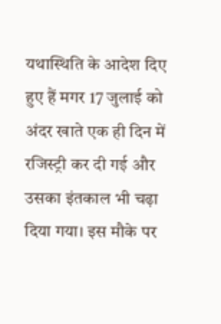यथास्थिति के आदेश दिए हुए हैं मगर 17 जुलाई को अंदर खाते एक ही दिन में रजिस्ट्री कर दी गई और उसका इंतकाल भी चढ़ा दिया गया। इस मौके पर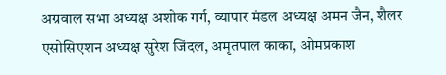अग्रवाल सभा अध्यक्ष अशोक गर्ग, व्यापार मंडल अध्यक्ष अमन जैन, शैलर एसोसिएशन अध्यक्ष सुरेश जिंदल, अमृतपाल काका, ओमप्रकाश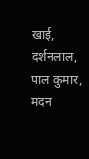खाई, दर्शनलाल, पाल कुमार, मदन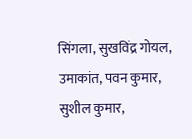सिंगला, सुखविंद्र गोयल, उमाकांत, पवन कुमार, सुशील कुमार,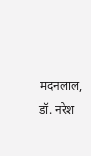मदनलाल, डॉ. नरेश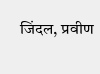जिंदल, प्रवीण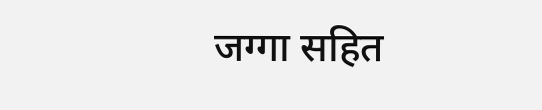जग्गा सहित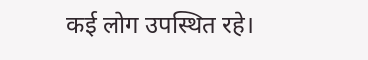कई लोग उपस्थित रहे।